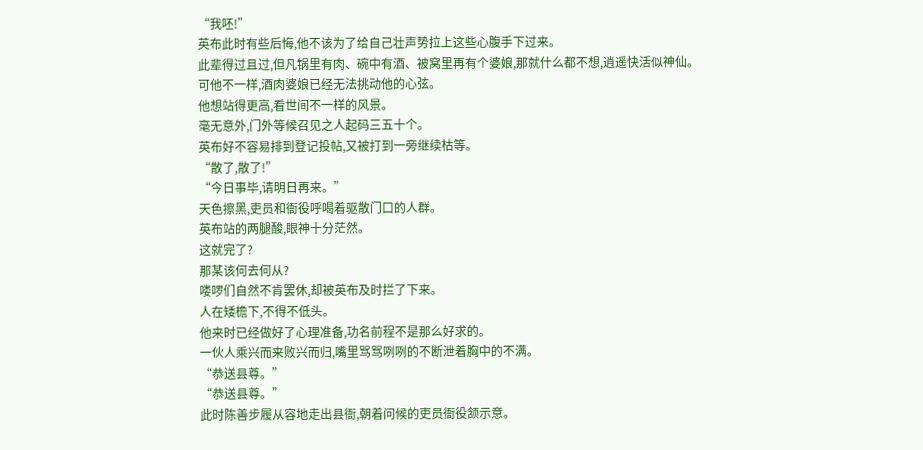“我呸!”
英布此时有些后悔,他不该为了给自己壮声势拉上这些心腹手下过来。
此辈得过且过,但凡锅里有肉、碗中有酒、被窝里再有个婆娘,那就什么都不想,逍遥快活似神仙。
可他不一样,酒肉婆娘已经无法挑动他的心弦。
他想站得更高,看世间不一样的风景。
毫无意外,门外等候召见之人起码三五十个。
英布好不容易排到登记投帖,又被打到一旁继续枯等。
“散了,散了!”
“今日事毕,请明日再来。”
天色擦黑,吏员和衙役呼喝着驱散门口的人群。
英布站的两腿酸,眼神十分茫然。
这就完了?
那某该何去何从?
喽啰们自然不肯罢休,却被英布及时拦了下来。
人在矮檐下,不得不低头。
他来时已经做好了心理准备,功名前程不是那么好求的。
一伙人乘兴而来败兴而归,嘴里骂骂咧咧的不断泄着胸中的不满。
“恭送县尊。”
“恭送县尊。”
此时陈善步履从容地走出县衙,朝着问候的吏员衙役颔示意。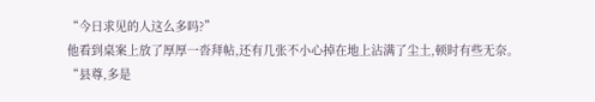“今日求见的人这么多吗?”
他看到桌案上放了厚厚一沓拜帖,还有几张不小心掉在地上沾满了尘土,顿时有些无奈。
“县尊,多是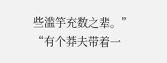些滥竽充数之辈。”
“有个莽夫带着一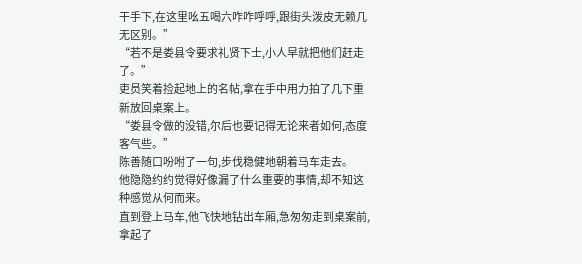干手下,在这里吆五喝六咋咋呼呼,跟街头泼皮无赖几无区别。”
“若不是娄县令要求礼贤下士,小人早就把他们赶走了。”
吏员笑着捡起地上的名帖,拿在手中用力拍了几下重新放回桌案上。
“娄县令做的没错,尔后也要记得无论来者如何,态度客气些。”
陈善随口吩咐了一句,步伐稳健地朝着马车走去。
他隐隐约约觉得好像漏了什么重要的事情,却不知这种感觉从何而来。
直到登上马车,他飞快地钻出车厢,急匆匆走到桌案前,拿起了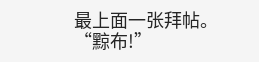最上面一张拜帖。
“黥布!”